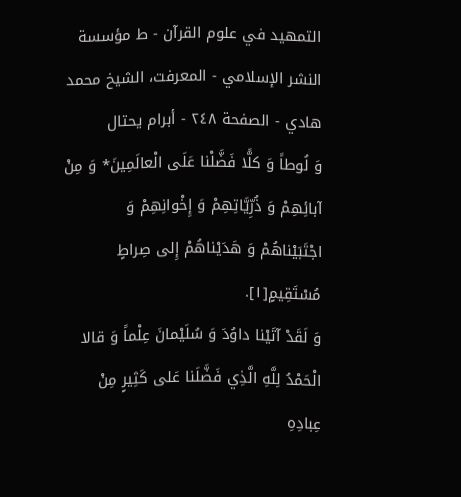التمهيد في علوم القرآن - ط مؤسسة النشر الإسلامي - المعرفت، الشيخ محمد هادي - الصفحة ٢٤٨ - أبرام يحتال
وَ لُوطاً وَ كلًّا فَضَّلْنا عَلَى الْعالَمِينَ* وَ مِنْ آبائِهِمْ وَ ذُرِّيَّاتِهِمْ وَ إِخْوانِهِمْ وَ اجْتَبَيْناهُمْ وَ هَدَيْناهُمْ إِلى صِراطٍ مُسْتَقِيمٍ[١].
وَ لَقَدْ آتَيْنا داوُدَ وَ سُلَيْمانَ عِلْماً وَ قالا الْحَمْدُ لِلَّهِ الَّذِي فَضَّلَنا عَلى كَثِيرٍ مِنْ عِبادِهِ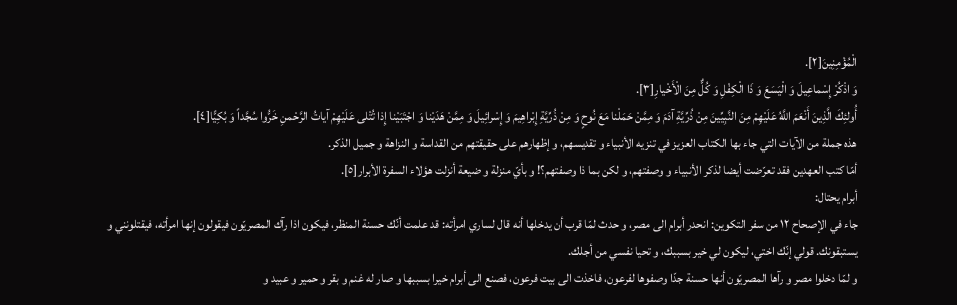الْمُؤْمِنِينَ[٢].
وَ اذْكُرْ إِسْماعِيلَ وَ الْيَسَعَ وَ ذَا الْكِفْلِ وَ كُلٌّ مِنَ الْأَخْيارِ[٣].
أُولئِكَ الَّذِينَ أَنْعَمَ اللَّهُ عَلَيْهِمْ مِنَ النَّبِيِّينَ مِنْ ذُرِّيَّةِ آدَمَ وَ مِمَّنْ حَمَلْنا مَعَ نُوحٍ وَ مِنْ ذُرِّيَّةِ إِبْراهِيمَ وَ إِسْرائِيلَ وَ مِمَّنْ هَدَيْنا وَ اجْتَبَيْنا إِذا تُتْلى عَلَيْهِمْ آياتُ الرَّحْمنِ خَرُّوا سُجَّداً وَ بُكِيًّا[٤].
هذه جملة من الآيات التي جاء بها الكتاب العزيز في تنزيه الأنبياء و تقديسهم، و إظهارهم على حقيقتهم من القداسة و النزاهة و جميل الذكر.
أمّا كتب العهدين فقد تعرّضت أيضا لذكر الأنبياء و وصفتهم، و لكن بما ذا وصفتهم؟! و بأيّ منزلة و ضيعة أنزلت هؤلاء السفرة الأبرار[٥].
أبرام يحتال:
جاء في الإصحاح ١٢ من سفر التكوين: انحدر أبرام الى مصر، و حدث لمّا قرب أن يدخلها أنه قال لساري امرأته: قد علمت أنّك حسنة المنظر، فيكون اذا رآك المصريّون فيقولون إنها امرأته، فيقتلونني و يستبقونك. قولي إنّك اختي، ليكون لي خير بسببك، و تحيا نفسي من أجلك.
و لمّا دخلوا مصر و رآها المصريّون أنها حسنة جدّا وصفوها لفرعون، فاخذت الى بيت فرعون، فصنع الى أبرام خيرا بسببها و صار له غنم و بقر و حمير و عبيد و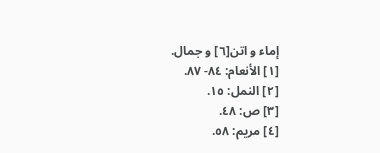إماء و اتن[٦] و جمال.
[١] الأنعام: ٨٤- ٨٧.
[٢] النمل: ١٥.
[٣] ص: ٤٨.
[٤] مريم: ٥٨.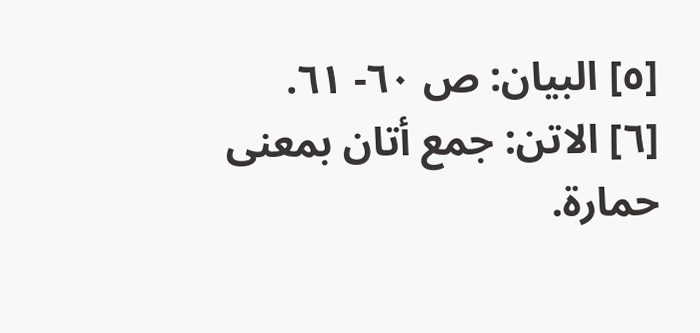[٥] البيان: ص ٦٠- ٦١.
[٦] الاتن: جمع أتان بمعنى حمارة.